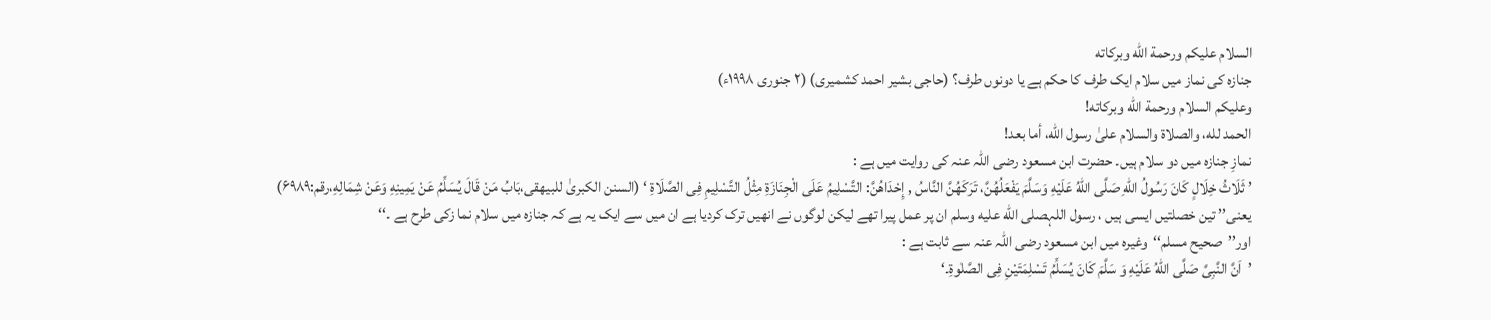السلام عليكم ورحمة الله وبركاته
جنازہ کی نماز میں سلام ایک طرف کا حکم ہے یا دونوں طرف؟ (حاجی بشیر احمد کشمیری) (۲ جنوری ۱۹۹۸ء)
وعلیکم السلام ورحمة الله وبرکاته!
الحمد لله، والصلاة والسلام علىٰ رسول الله، أما بعد!
نمازِ جنازہ میں دو سلام ہیں۔ حضرت ابن مسعود رضی اللہ عنہ کی روایت میں ہے :
’ ثَلَاثُ خِلَالٍ کَانَ رَسُولُ اللهِ صَلَّی اللهُ عَلَیْهِ وَسَلَّمَ یَفْعَلُهُنَّ، تَرَکَهُنَّ النَّاسُ , إِحْدَاهُنَّ: التَّسْلِیمُ عَلَی الْجِنَازَةِ مِثْلُ التَّسْلِیمِ فِی الصَّلَاةِ ‘ (السنن الکبریٰ للبیهقی،بَابُ مَنْ قَالَ یُسَلِّمُ عَنْ یَمِینِهِ وَعَنْ شِمَالِهِ،رقم:۶۹۸۹)
یعنی’’ تین خصلتیں ایسی ہیں ، رسول اللہصلى الله عليه وسلم ان پر عمل پیرا تھے لیکن لوگوں نے انھیں ترک کردیا ہے ان میں سے ایک یہ ہے کہ جنازہ میں سلام نما زکی طرح ہے ۔‘‘
اور’’صحیح مسلم‘‘وغیرہ میں ابن مسعود رضی اللہ عنہ سے ثابت ہے :
’اَنَّ النَّبِیَّ صَلَّی اللّٰهُ عَلَیْهِ وَ سَلَّمَ کَانَ یُسَلِّمُ تَسْلِمَتَیْنِ فِی الصَّلٰوةِ۔‘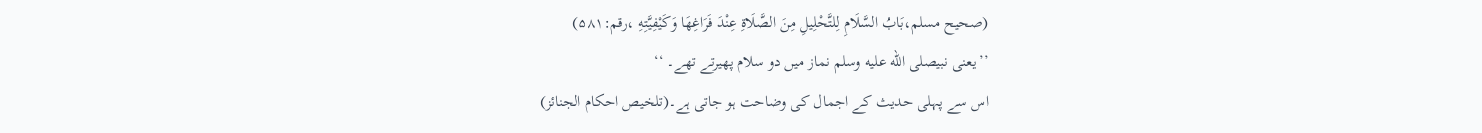(صحیح مسلم،بَابُ السَّلَامِ لِلتَّحْلِیلِ مِنَ الصَّلَاةِ عِنْدَ فَرَاغِهَا وَکَیْفِیَّتِهِ ،رقم:۵۸۱)
’’یعنی نبیصلى الله عليه وسلم نماز میں دو سلام پھیرتے تھے۔ ‘‘
اس سے پہلی حدیث کے اجمال کی وضاحت ہو جاتی ہے۔(تلخیص احکام الجنائز)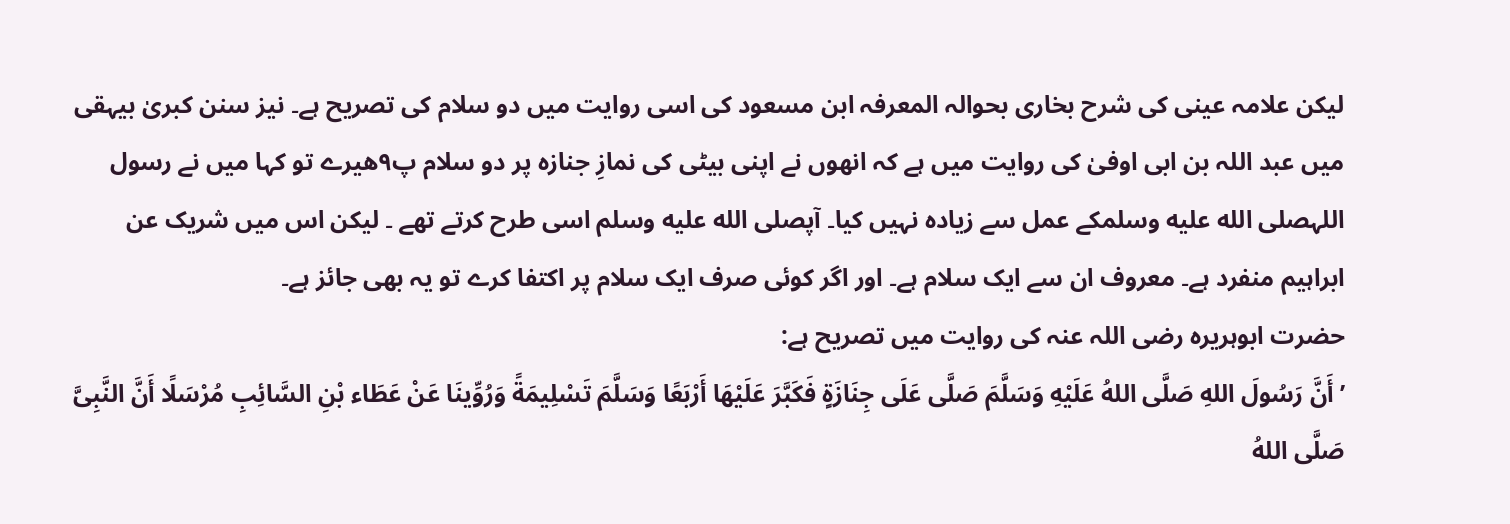لیکن علامہ عینی کی شرح بخاری بحوالہ المعرفہ ابن مسعود کی اسی روایت میں دو سلام کی تصریح ہے۔ نیز سنن کبریٰ بیہقی میں عبد اللہ بن ابی اوفیٰ کی روایت میں ہے کہ انھوں نے اپنی بیٹی کی نمازِ جنازہ پر دو سلام پ۹ھیرے تو کہا میں نے رسول اللہصلى الله عليه وسلمکے عمل سے زیادہ نہیں کیا۔ آپصلى الله عليه وسلم اسی طرح کرتے تھے ۔ لیکن اس میں شریک عن ابراہیم منفرد ہے۔ معروف ان سے ایک سلام ہے۔ اور اگر کوئی صرف ایک سلام پر اکتفا کرے تو یہ بھی جائز ہے۔
حضرت ابوہریرہ رضی اللہ عنہ کی روایت میں تصریح ہے:
’أَنَّ رَسُولَ اللهِ صَلَّی اللهُ عَلَیْهِ وَسَلَّمَ صَلَّی عَلَی جِنَازَةٍ فَکَبَّرَ عَلَیْهَا أَرْبَعًا وَسَلَّمَ تَسْلِیمَةً وَرُوِّینَا عَنْ عَطَاء بْنِ السَّائِبِ مُرْسَلًا أَنَّ النَّبِیَّ صَلَّی اللهُ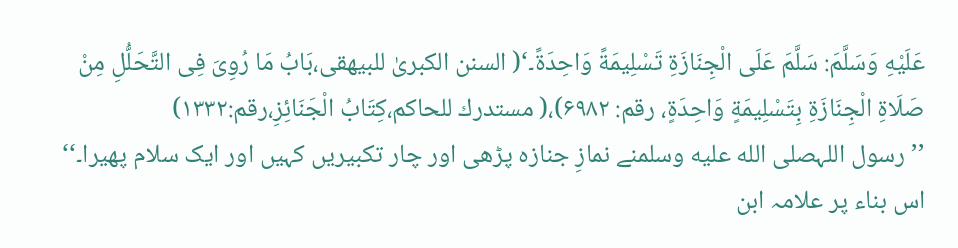عَلَیْهِ وَسَلَّمَ: سَلَّمَ عَلَی الْجِنَازَةِ تَسْلِیمَةً وَاحِدَةً۔‘( السنن الکبریٰ للبیهقی،بَابُ مَا رُوِیَ فِی التَّحَلُّلِ مِنْ صَلَاةِ الْجِنَازَةِ بِتَسْلِیمَةٍ وَاحِدَةٍ، رقم: ۶۹۸۲)،( مستدرك للحاکم،کِتَابُ الْجَنَائِزِ،رقم:۱۳۳۲)
’’رسول اللہصلى الله عليه وسلمنے نمازِ جنازہ پڑھی اور چار تکبیریں کہیں اور ایک سلام پھیرا۔‘‘
اس بناء پر علامہ ابن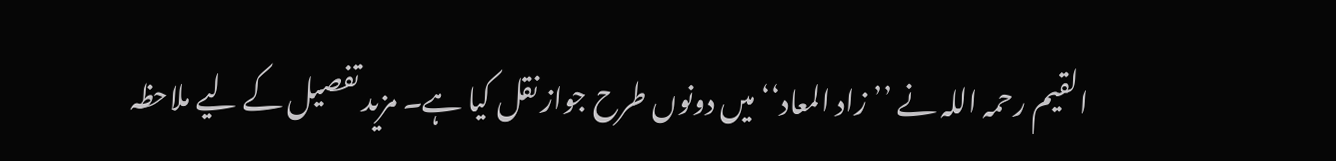القیم رحمہ اللہ نے ’’زاد المعاد‘‘ میں دونوں طرح جواز نقل کیا ہے۔ مزید تفصیل کے لیے ملاحظہ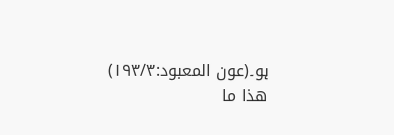ہو۔(عون المعبود:۱۹۳/۳)
ھذا ما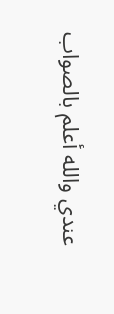عندي والله أعلم بالصواب